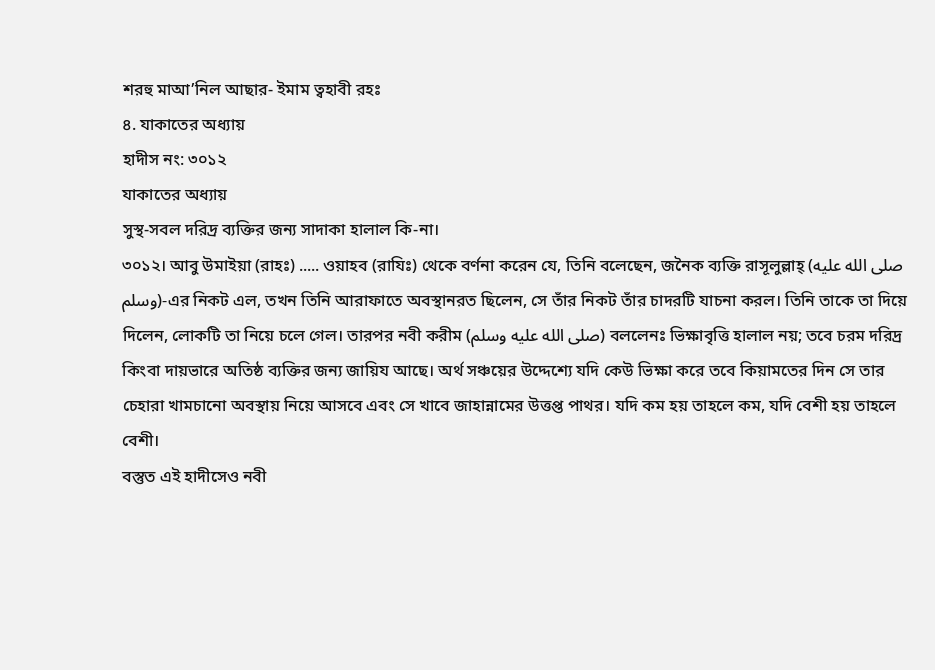শরহু মাআ’নিল আছার- ইমাম ত্বহাবী রহঃ
৪. যাকাতের অধ্যায়
হাদীস নং: ৩০১২
যাকাতের অধ্যায়
সুস্থ-সবল দরিদ্র ব্যক্তির জন্য সাদাকা হালাল কি-না।
৩০১২। আবু উমাইয়া (রাহঃ) ..... ওয়াহব (রাযিঃ) থেকে বর্ণনা করেন যে, তিনি বলেছেন, জনৈক ব্যক্তি রাসূলুল্লাহ্ (صلى الله عليه وسلم)-এর নিকট এল, তখন তিনি আরাফাতে অবস্থানরত ছিলেন, সে তাঁর নিকট তাঁর চাদরটি যাচনা করল। তিনি তাকে তা দিয়ে দিলেন, লোকটি তা নিয়ে চলে গেল। তারপর নবী করীম (صلى الله عليه وسلم) বললেনঃ ভিক্ষাবৃত্তি হালাল নয়; তবে চরম দরিদ্র কিংবা দায়ভারে অতিষ্ঠ ব্যক্তির জন্য জায়িয আছে। অর্থ সঞ্চয়ের উদ্দেশ্যে যদি কেউ ভিক্ষা করে তবে কিয়ামতের দিন সে তার চেহারা খামচানো অবস্থায় নিয়ে আসবে এবং সে খাবে জাহান্নামের উত্তপ্ত পাথর। যদি কম হয় তাহলে কম, যদি বেশী হয় তাহলে বেশী।
বস্তুত এই হাদীসেও নবী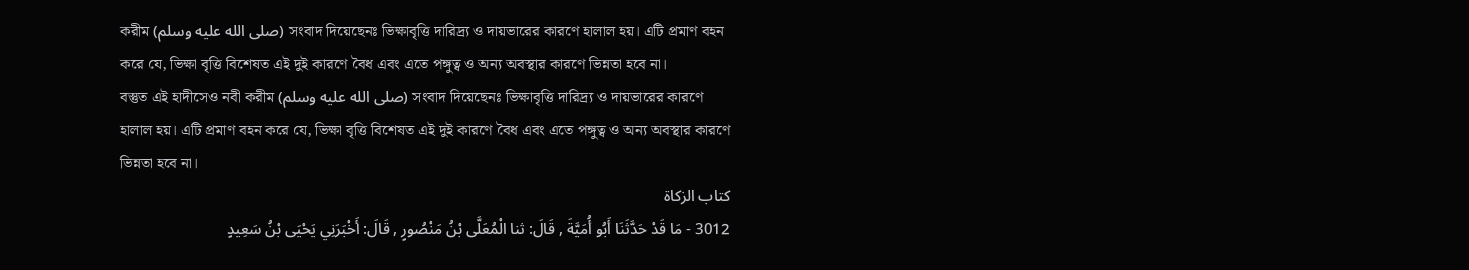করীম (صلى الله عليه وسلم) সংবাদ দিয়েছেনঃ ভিক্ষাবৃত্তি দারিদ্র্য ও দায়ভারের কারণে হালাল হয়। এটি প্রমাণ বহন করে যে, ভিক্ষা বৃত্তি বিশেষত এই দুই কারণে বৈধ এবং এতে পঙ্গুত্ব ও অন্য অবস্থার কারণে ভিন্নতা হবে না।
বস্তুত এই হাদীসেও নবী করীম (صلى الله عليه وسلم) সংবাদ দিয়েছেনঃ ভিক্ষাবৃত্তি দারিদ্র্য ও দায়ভারের কারণে হালাল হয়। এটি প্রমাণ বহন করে যে, ভিক্ষা বৃত্তি বিশেষত এই দুই কারণে বৈধ এবং এতে পঙ্গুত্ব ও অন্য অবস্থার কারণে ভিন্নতা হবে না।
كتاب الزكاة
3012 - مَا قَدْ حَدَّثَنَا أَبُو أُمَيَّةَ , قَالَ: ثنا الْمُعَلَّى بْنُ مَنْصُورٍ , قَالَ: أَخْبَرَنِي يَحْيَى بْنُ سَعِيدٍ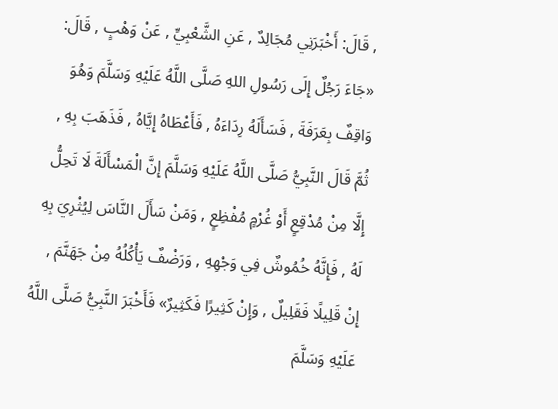, قَالَ: أَخْبَرَنِي مُجَالِدٌ , عَنِ الشَّعْبِيِّ , عَنْ وَهْبٍ , قَالَ: «جَاءَ رَجُلٌ إِلَى رَسُولِ اللهِ صَلَّى اللَّهُ عَلَيْهِ وَسَلَّمَ وَهُوَ وَاقِفٌ بِعَرَفَةَ , فَسَأَلَهُ رِدَاءَهُ , فَأَعْطَاهُ إِيَّاهُ , فَذَهَبَ بِهِ , ثُمَّ قَالَ النَّبِيُّ صَلَّى اللَّهُ عَلَيْهِ وَسَلَّمَ إِنَّ الْمَسْأَلَةَ لَا تَحِلُّ إِلَّا مِنْ مُدْقِعٍ أَوْ غُرْمٍ مُفْظِعٍ , وَمَنْ سَأَلَ النَّاسَ لِيُثْرِيَ بِهِ لَهُ , فَإِنَّهُ خُمُوشٌ فِي وَجْهِهِ , وَرَضْفٌ يَأْكُلُهُ مِنْ جَهَنَّمَ , إِنْ قَلِيلًا فَقَلِيلٌ , وَإِنْ كَثِيرًا فَكَثِيرٌ» فَأَخْبَرَ النَّبِيُّ صَلَّى اللَّهُ عَلَيْهِ وَسَلَّمَ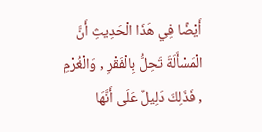أَيْضًا فِي هَذَا الْحَدِيثِ أَنَّ الْمَسْأَلَةَ تَحِلُّ بِالْفَقْرِ , وَالْغُرْمِ , فَذَلِكَ دَلِيلٌ عَلَى أَنَّهَا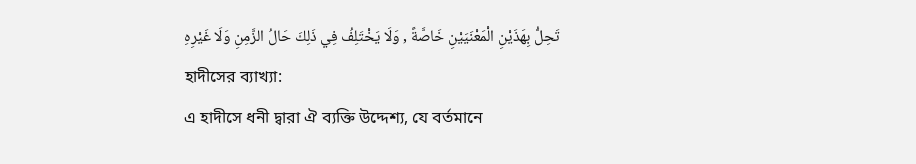تَحِلُّ بِهَذَيْنِ الْمَعْنَيَيْنِ خَاصَّةً , وَلَا يَخْتَلِفُ فِي ذَلِكَ حَالُ الزَّمِنِ وَلَا غَيْرِهِ
হাদীসের ব্যাখ্যা:
এ হাদীসে ধনী দ্বারা ঐ ব্যক্তি উদ্দেশ্য, যে বর্তমানে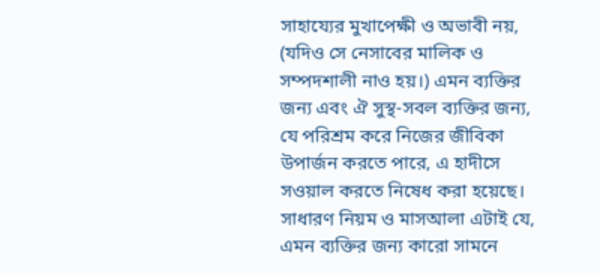সাহায্যের মুখাপেক্ষী ও অভাবী নয়, (যদিও সে নেসাবের মালিক ও সম্পদশালী নাও হয়।) এমন ব্যক্তির জন্য এবং ঐ সুস্থ-সবল ব্যক্তির জন্য, যে পরিশ্রম করে নিজের জীবিকা উপার্জন করতে পারে, এ হাদীসে সওয়াল করতে নিষেধ করা হয়েছে। সাধারণ নিয়ম ও মাসআলা এটাই যে, এমন ব্যক্তির জন্য কারো সামনে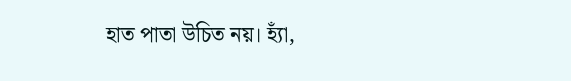হাত পাতা উচিত নয়। হ্যাঁ,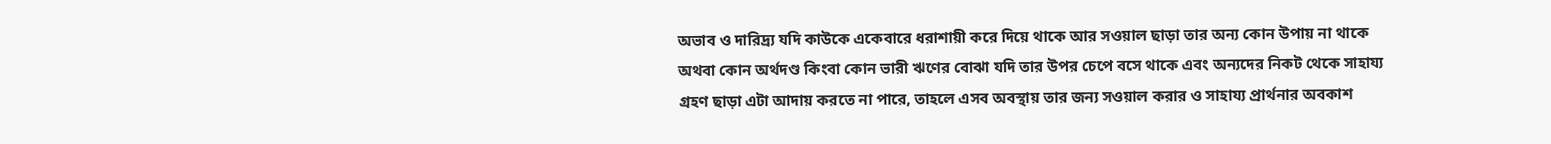অভাব ও দারিদ্র্য যদি কাউকে একেবারে ধরাশায়ী করে দিয়ে থাকে আর সওয়াল ছাড়া তার অন্য কোন উপায় না থাকে অথবা কোন অর্থদণ্ড কিংবা কোন ভারী ঋণের বোঝা যদি তার উপর চেপে বসে থাকে এবং অন্যদের নিকট থেকে সাহায্য গ্রহণ ছাড়া এটা আদায় করতে না পারে, তাহলে এসব অবস্থায় তার জন্য সওয়াল করার ও সাহায্য প্রার্থনার অবকাশ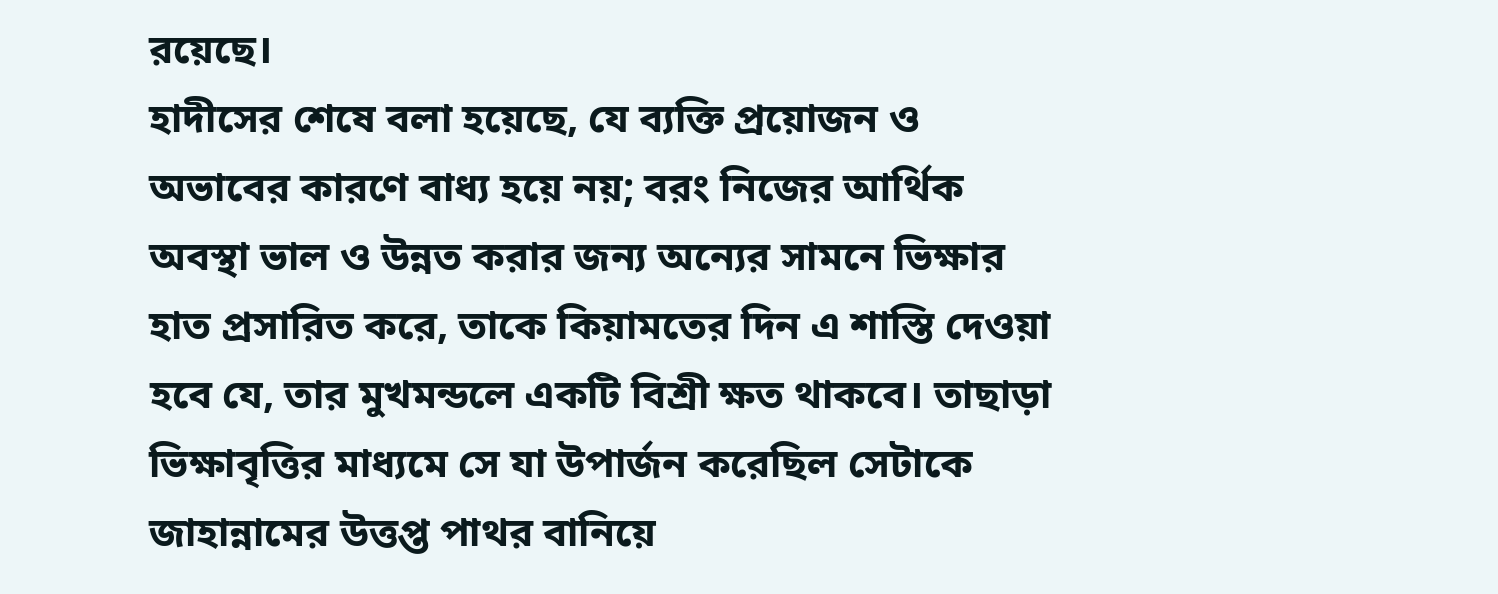রয়েছে।
হাদীসের শেষে বলা হয়েছে, যে ব্যক্তি প্রয়োজন ও অভাবের কারণে বাধ্য হয়ে নয়; বরং নিজের আর্থিক অবস্থা ভাল ও উন্নত করার জন্য অন্যের সামনে ভিক্ষার হাত প্রসারিত করে, তাকে কিয়ামতের দিন এ শাস্তি দেওয়া হবে যে, তার মুখমন্ডলে একটি বিশ্রী ক্ষত থাকবে। তাছাড়া ভিক্ষাবৃত্তির মাধ্যমে সে যা উপার্জন করেছিল সেটাকে জাহান্নামের উত্তপ্ত পাথর বানিয়ে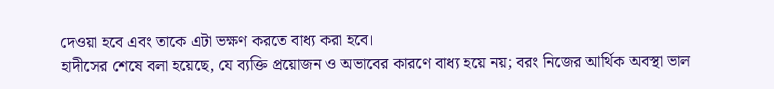দেওয়া হবে এবং তাকে এটা ভক্ষণ করতে বাধ্য করা হবে।
হাদীসের শেষে বলা হয়েছে, যে ব্যক্তি প্রয়োজন ও অভাবের কারণে বাধ্য হয়ে নয়; বরং নিজের আর্থিক অবস্থা ভাল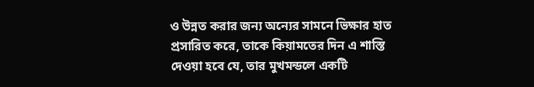ও উন্নত করার জন্য অন্যের সামনে ভিক্ষার হাত প্রসারিত করে, তাকে কিয়ামতের দিন এ শাস্তি দেওয়া হবে যে, তার মুখমন্ডলে একটি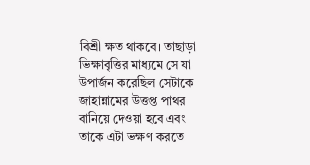বিশ্রী ক্ষত থাকবে। তাছাড়া ভিক্ষাবৃত্তির মাধ্যমে সে যা উপার্জন করেছিল সেটাকে জাহান্নামের উত্তপ্ত পাথর বানিয়ে দেওয়া হবে এবং তাকে এটা ভক্ষণ করতে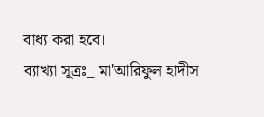বাধ্য করা হবে।
ব্যাখ্যা সূত্রঃ_ মা'আরিফুল হাদীস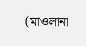(মাওলানা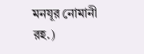মনযূর নোমানী রহ.)